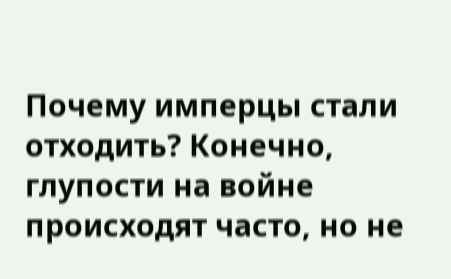Почему имперцы стали отходить? Конечно, глупости на войне происходят часто, но не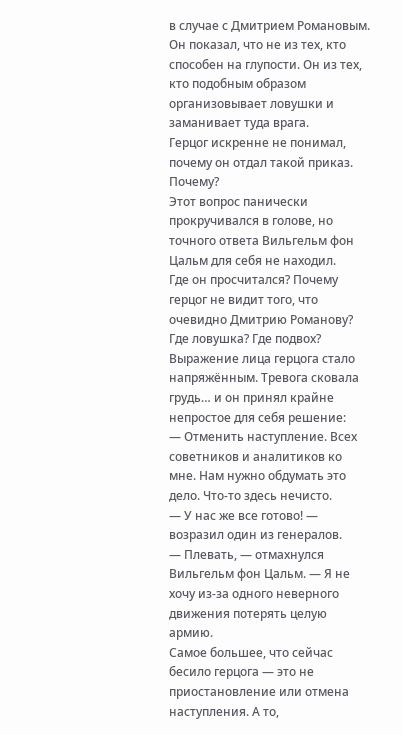в случае с Дмитрием Романовым. Он показал, что не из тех, кто способен на глупости. Он из тех, кто подобным образом организовывает ловушки и заманивает туда врага.
Герцог искренне не понимал, почему он отдал такой приказ. Почему?
Этот вопрос панически прокручивался в голове, но точного ответа Вильгельм фон Цальм для себя не находил.
Где он просчитался? Почему герцог не видит того, что очевидно Дмитрию Романову? Где ловушка? Где подвох?
Выражение лица герцога стало напряжённым. Тревога сковала грудь… и он принял крайне непростое для себя решение:
— Отменить наступление. Всех советников и аналитиков ко мне. Нам нужно обдумать это дело. Что-то здесь нечисто.
— У нас же все готово! — возразил один из генералов.
— Плевать, — отмахнулся Вильгельм фон Цальм. — Я не хочу из-за одного неверного движения потерять целую армию.
Самое большее, что сейчас бесило герцога — это не приостановление или отмена наступления. А то,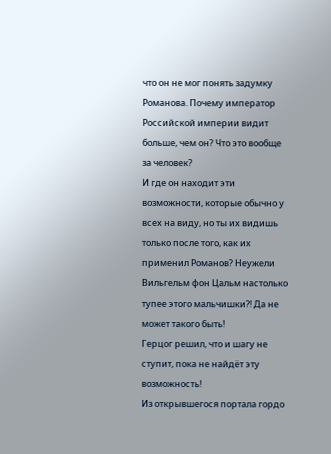что он не мог понять задумку Романова. Почему император Российской империи видит больше, чем он? Что это вообще за человек?
И где он находит эти возможности, которые обычно у всех на виду, но ты их видишь только после того, как их применил Романов? Неужели Вильгельм фон Цальм настолько тупее этого мальчишки⁈ Да не может такого быть!
Герцог решил, что и шагу не ступит, пока не найдёт эту возможность!
Из открывшегося портала гордо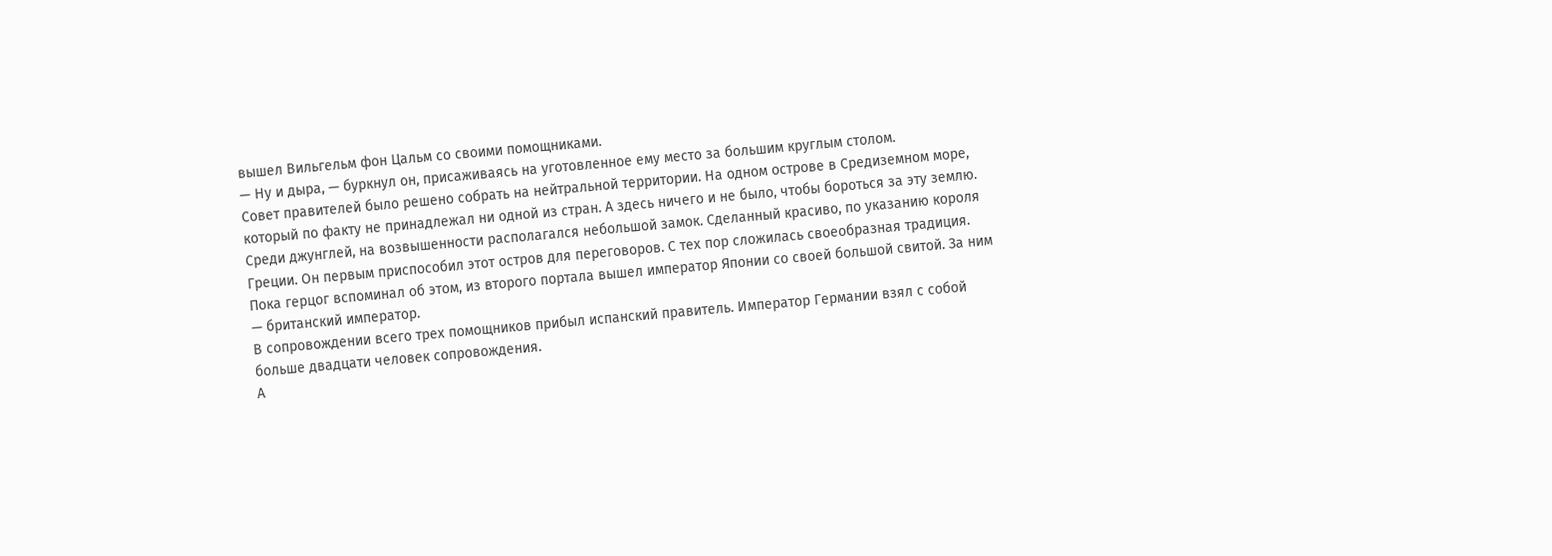вышел Вильгельм фон Цальм со своими помощниками.
— Ну и дыра, — буркнул он, присаживаясь на уготовленное ему место за большим круглым столом.
Совет правителей было решено собрать на нейтральной территории. На одном острове в Средиземном море, который по факту не принадлежал ни одной из стран. А здесь ничего и не было, чтобы бороться за эту землю.
Среди джунглей, на возвышенности располагался небольшой замок. Сделанный красиво, по указанию короля Греции. Он первым приспособил этот остров для переговоров. С тех пор сложилась своеобразная традиция.
Пока герцог вспоминал об этом, из второго портала вышел император Японии со своей большой свитой. За ним — британский император.
В сопровождении всего трех помощников прибыл испанский правитель. Император Германии взял с собой больше двадцати человек сопровождения.
А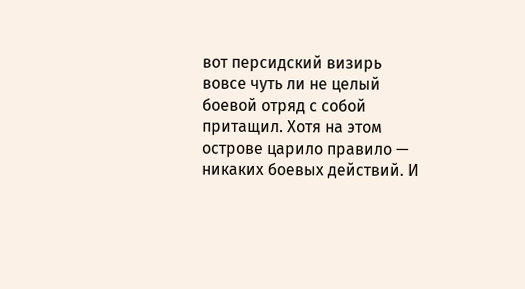вот персидский визирь вовсе чуть ли не целый боевой отряд с собой притащил. Хотя на этом острове царило правило — никаких боевых действий. И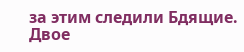за этим следили Бдящие. Двое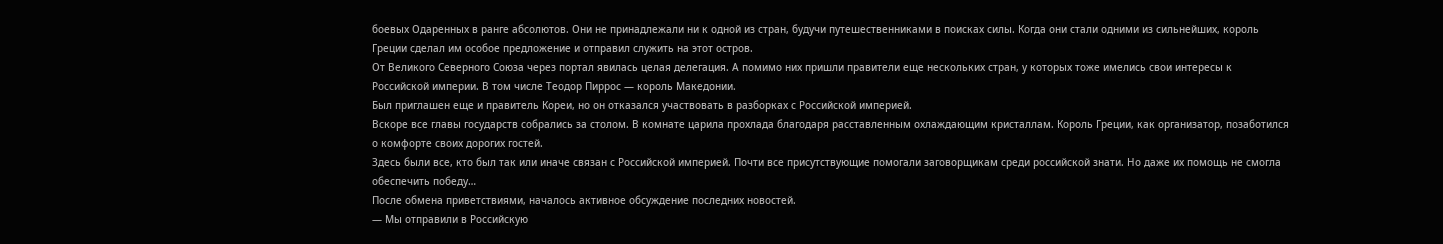боевых Одаренных в ранге абсолютов. Они не принадлежали ни к одной из стран, будучи путешественниками в поисках силы. Когда они стали одними из сильнейших, король Греции сделал им особое предложение и отправил служить на этот остров.
От Великого Северного Союза через портал явилась целая делегация. А помимо них пришли правители еще нескольких стран, у которых тоже имелись свои интересы к Российской империи. В том числе Теодор Пиррос — король Македонии.
Был приглашен еще и правитель Кореи, но он отказался участвовать в разборках с Российской империей.
Вскоре все главы государств собрались за столом. В комнате царила прохлада благодаря расставленным охлаждающим кристаллам. Король Греции, как организатор, позаботился о комфорте своих дорогих гостей.
Здесь были все, кто был так или иначе связан с Российской империей. Почти все присутствующие помогали заговорщикам среди российской знати. Но даже их помощь не смогла обеспечить победу…
После обмена приветствиями, началось активное обсуждение последних новостей.
— Мы отправили в Российскую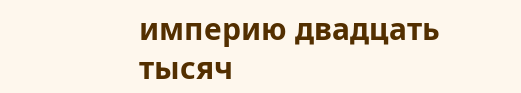империю двадцать тысяч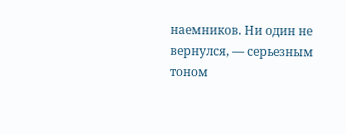наемников. Ни один не вернулся, — серьезным тоном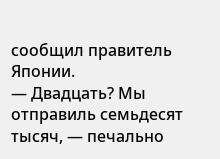сообщил правитель Японии.
— Двадцать? Мы отправиль семьдесят тысяч, — печально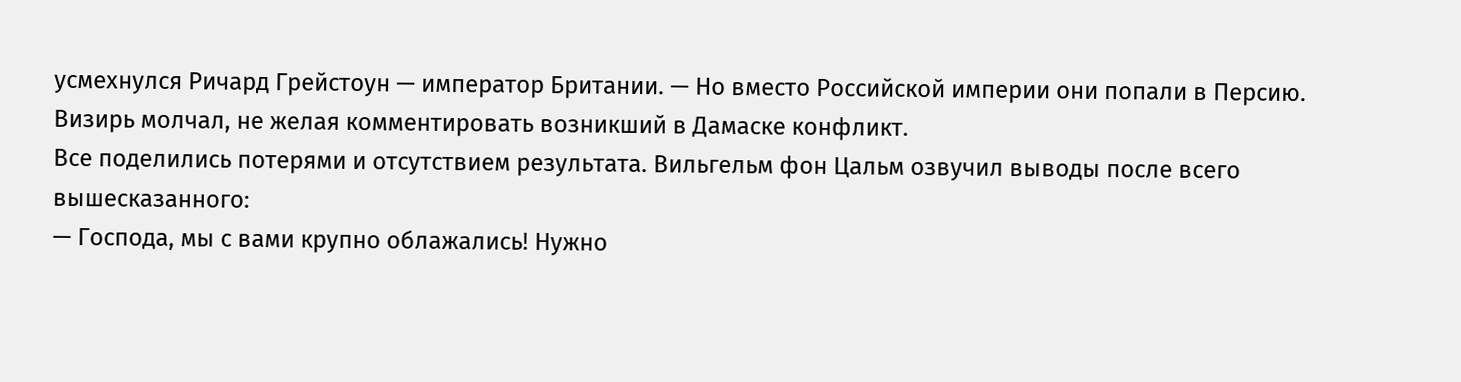усмехнулся Ричард Грейстоун — император Британии. — Но вместо Российской империи они попали в Персию.
Визирь молчал, не желая комментировать возникший в Дамаске конфликт.
Все поделились потерями и отсутствием результата. Вильгельм фон Цальм озвучил выводы после всего вышесказанного:
— Господа, мы с вами крупно облажались! Нужно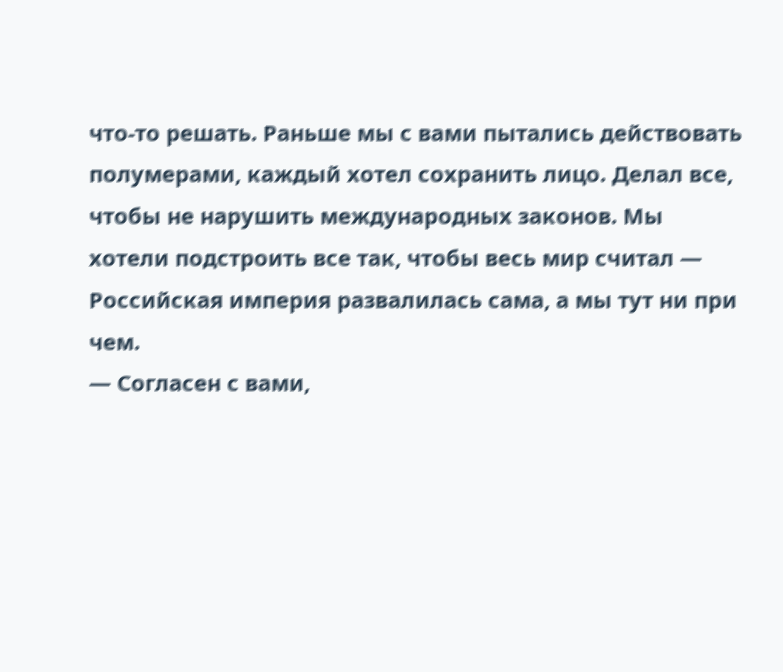что-то решать. Раньше мы с вами пытались действовать полумерами, каждый хотел сохранить лицо. Делал все, чтобы не нарушить международных законов. Мы хотели подстроить все так, чтобы весь мир считал — Российская империя развалилась сама, а мы тут ни при чем.
— Согласен с вами,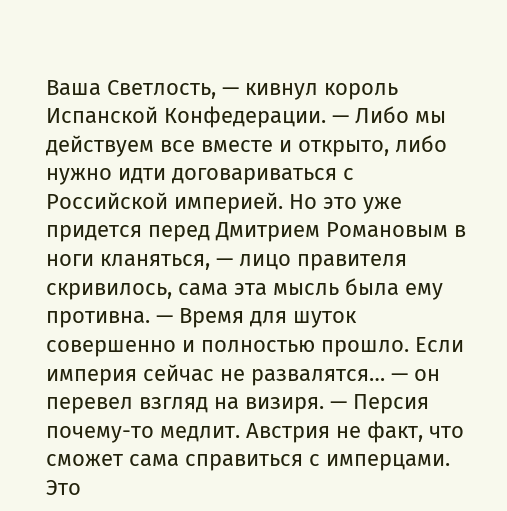Ваша Светлость, — кивнул король Испанской Конфедерации. — Либо мы действуем все вместе и открыто, либо нужно идти договариваться с Российской империей. Но это уже придется перед Дмитрием Романовым в ноги кланяться, — лицо правителя скривилось, сама эта мысль была ему противна. — Время для шуток совершенно и полностью прошло. Если империя сейчас не развалятся… — он перевел взгляд на визиря. — Персия почему-то медлит. Австрия не факт, что сможет сама справиться с имперцами.
Это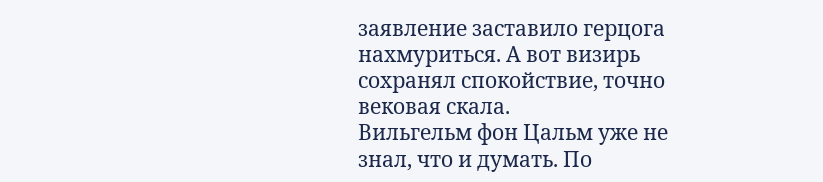заявление заставило герцога нахмуриться. А вот визирь сохранял спокойствие, точно вековая скала.
Вильгельм фон Цальм уже не знал, что и думать. По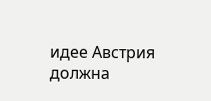идее Австрия должна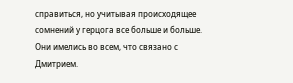справиться, но учитывая происходящее сомнений у герцога все больше и больше. Они имелись во всем, что связано с Дмитрием.